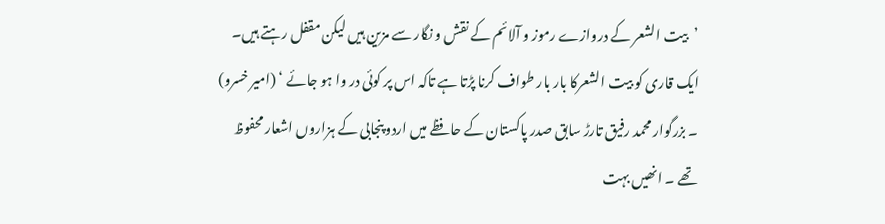’بیت الشعر کے دروازے رموز و آلائم کے نقش و نگار سے مزین ہیں لیکن مقفل رہتے ہیں۔ ایک قاری کو بیت الشعرکا بار بار طواف کرنا پڑتا ہے تاکہ اس پر کوئی در وا ہو جائے ‘ (امیر خسرو) ۔ بزرگوار محمد رفیق تارڑ سابق صدر پاکستان کے حافظے میں اردو پنجابی کے ہزاروں اشعار محفوظ تھے ۔ انھیں بہت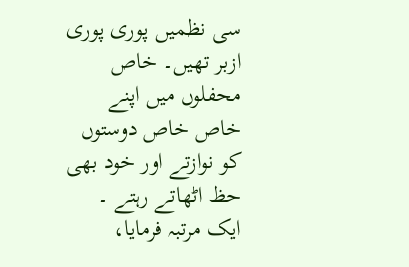سی نظمیں پوری پوری ازبر تھیں۔ خاص محفلوں میں اپنے خاص خاص دوستوں کو نوازتے اور خود بھی حظ اٹھاتے رہتے ۔ ایک مرتبہ فرمایا،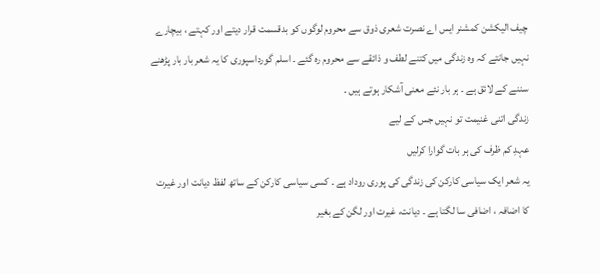چیف الیکشن کمشنر ایس اے نصرت شعری ذوق سے محروم لوگوں کو بدقسمت قرار دیتے اور کہتے ، بیچارے نہیں جانتے کہ وہ زندگی میں کتنے لطف و ذائقے سے محروم رہ گئے ۔ اسلم گورداسپوری کا یہ شعر بار بار پڑھنے سننے کے لائق ہے ۔ ہر بار نئے معنی آشکار ہوتے ہیں ۔
زندگی اتنی غنیمت تو نہیں جس کے لیے
عہدِ کم ظرف کی ہر بات گوارا کرلیں
یہ شعر ایک سیاسی کارکن کی زندگی کی پوری روداد ہے ۔ کسی سیاسی کارکن کے ساتھ لفظ دیانت اور غیرت کا اضافہ ، اضافی سا لگتا ہے ۔ دیانت، غیرت اور لگن کے بغیر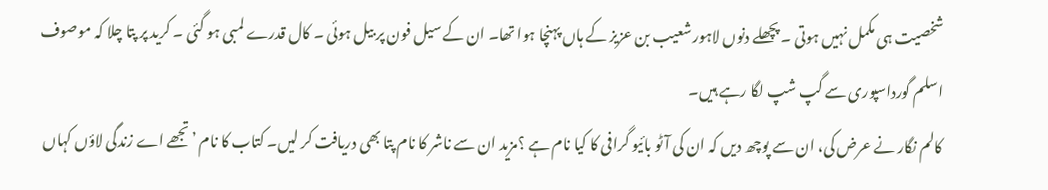شخصیت ہی مکمل نہیں ہوتی ۔ پچھلے دنوں لاہور شعیب بن عزیز کے ہاں پہنچا ہوا تھا۔ ان کے سیل فون پر بیل ہوئی ۔ کال قدرے لمبی ہو گئی ۔ کرید پر پتا چلا کہ موصوف اسلم گورداسپوری سے گپ شپ لگا رہے ہیں۔
کالم نگار نے عرض کی، ان سے پوچھ دیں کہ ان کی آٹو بائیو گرافی کا کیا نام ہے ؟مزید ان سے ناشر کا نام پتا بھی دریافت کر لیں۔ کتاب کا نام ’تجھے اے زندگی لاؤں کہاں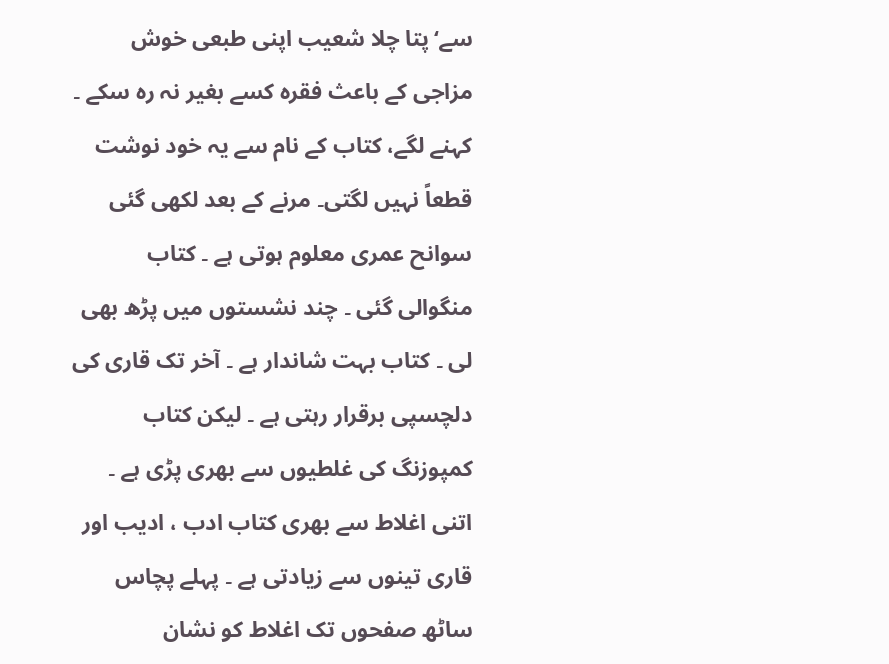سے‘پتا چلا شعیب اپنی طبعی خوش مزاجی کے باعث فقرہ کسے بغیر نہ رہ سکے ۔ کہنے لگے، کتاب کے نام سے یہ خود نوشت قطعاً نہیں لگتی۔ مرنے کے بعد لکھی گئی سوانح عمری معلوم ہوتی ہے ۔ کتاب منگوالی گئی ۔ چند نشستوں میں پڑھ بھی لی ۔ کتاب بہت شاندار ہے ۔ آخر تک قاری کی دلچسپی برقرار رہتی ہے ۔ لیکن کتاب کمپوزنگ کی غلطیوں سے بھری پڑی ہے ۔ اتنی اغلاط سے بھری کتاب ادب ، ادیب اور قاری تینوں سے زیادتی ہے ۔ پہلے پچاس ساٹھ صفحوں تک اغلاط کو نشان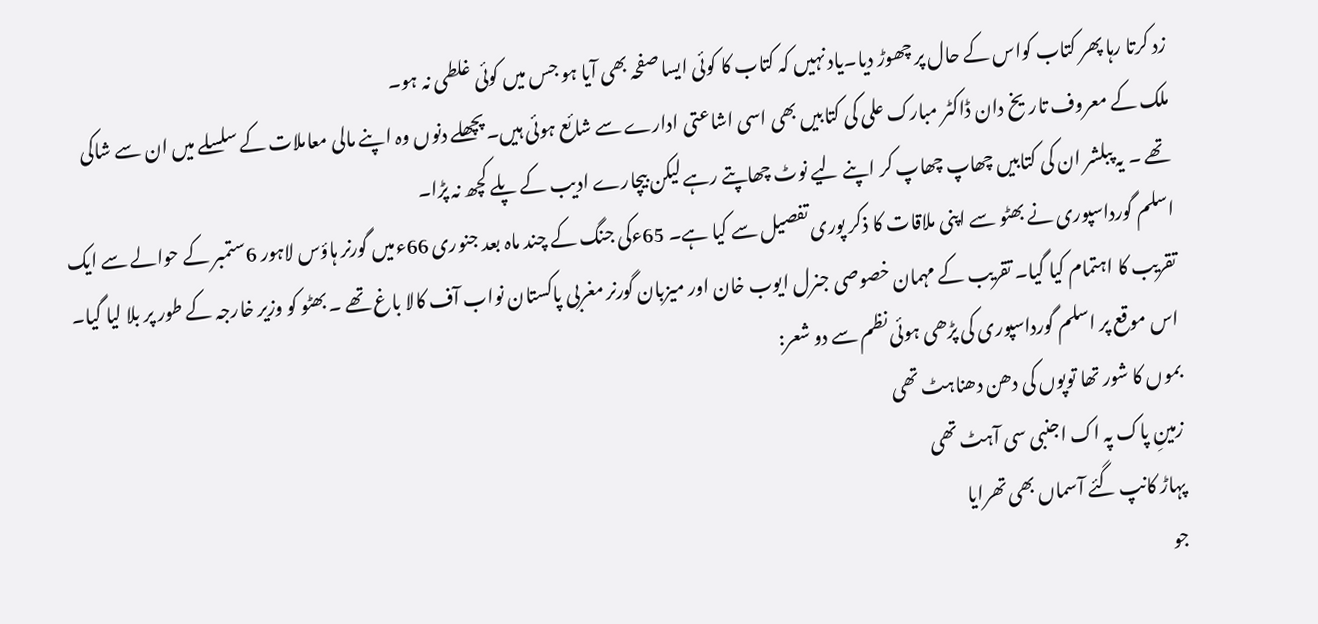زد کرتا رہا پھر کتاب کواس کے حال پر چھوڑ دیا۔یاد نہیں کہ کتاب کا کوئی ایسا صفحہ بھی آیا ہو جس میں کوئی غلطی نہ ہو۔
ملک کے معروف تاریخ دان ڈاکٹر مبارک علی کی کتابیں بھی اسی اشاعتی ادارے سے شائع ہوئی ہیں۔ پچھلے دنوں وہ اپنے مالی معاملات کے سلسلے میں ان سے شاکی تھے ۔ یہ پبلشر ان کی کتابیں چھاپ چھاپ کر اپنے لیے نوٹ چھاپتے رہے لیکن بیچارے ادیب کے پلے کچھ نہ پڑا۔
اسلم گورداسپوری نے بھٹو سے اپنی ملاقات کا ذکر پوری تفصیل سے کیا ہے۔ 65ءکی جنگ کے چند ماہ بعد جنوری 66ءمیں گورنر ہاؤس لاہور 6ستمبر کے حوالے سے ایک تقریب کا اہتمام کیا گیا۔ تقریب کے مہمان خصوصی جنرل ایوب خان اور میزبان گورنر مغربی پاکستان نواب آف کالا باغ تھے ۔ بھٹو کو وزیر خارجہ کے طور پر بلا لیا گیا۔ اس موقع پر اسلم گورداسپوری کی پڑھی ہوئی نظم سے دو شعر:
بموں کا شور تھا توپوں کی دھن دھناہٹ تھی
زمینِ پاک پہ اک اجنبی سی آہٹ تھی
پہاڑ کانپ گئے آسماں بھی تھرایا
جو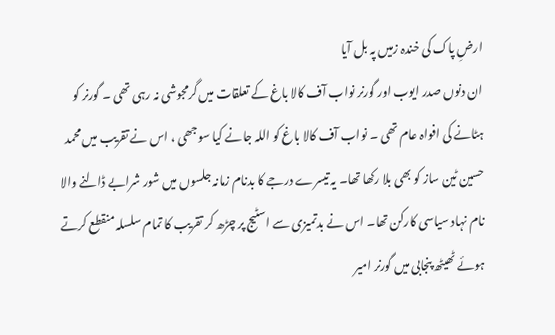ارضِ پاک کی خندہ زمیں پہ بل آیا
ان دنوں صدر ایوب اور گورنر نواب آف کالا باغ کے تعلقات میں گرمجوشی نہ رہی تھی ۔ گورنر کو ہٹانے کی افواہ عام تھی ۔ نواب آف کالا باغ کو اللہ جانے کیا سوجھی ، اس نے تقریب میں محمد حسین ٹین ساز کو بھی بلا رکھا تھا۔ یہ تیسرے درجے کا بدنام زمانہ جلسوں میں شور شرابے ڈالنے والا نام نہاد سیاسی کارکن تھا۔ اس نے بدتمیزی سے اسٹیج پر چڑھ کر تقریب کا تمام سلسلہ منقطع کرتے ہوئے ٹھیٹھ پنجابی میں گورنر امیر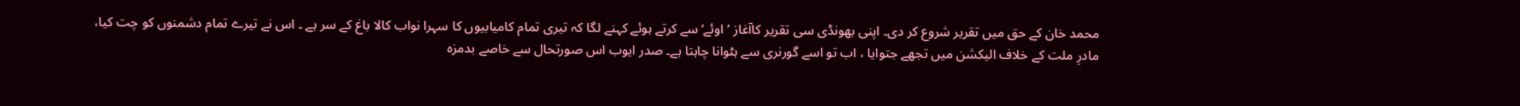محمد خان کے حق میں تقریر شروع کر دی۔ اپنی بھونڈی سی تقریر کاآغاز ’اوئے‘ سے کرتے ہوئے کہنے لگا کہ تیری تمام کامیابیوں کا سہرا نواب کالا باغ کے سر ہے ۔ اس نے تیرے تمام دشمنوں کو چت کیا، مادرِ ملت کے خلاف الیکشن میں تجھے جتوایا ، اب تو اسے گورنری سے ہٹوانا چاہتا ہے۔ صدر ایوب اس صورتحال سے خاصے بدمزہ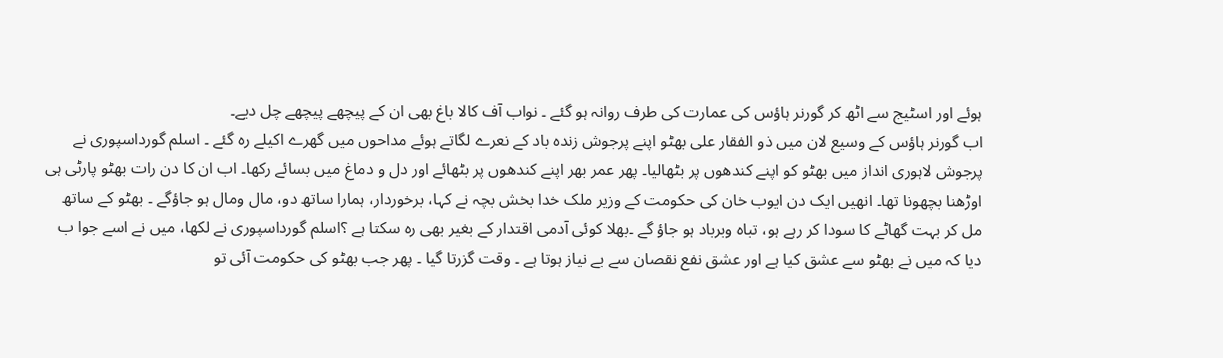ہوئے اور اسٹیج سے اٹھ کر گورنر ہاؤس کی عمارت کی طرف روانہ ہو گئے ۔ نواب آف کالا باغ بھی ان کے پیچھے پیچھے چل دیے۔
اب گورنر ہاؤس کے وسیع لان میں ذو الفقار علی بھٹو اپنے پرجوش زندہ باد کے نعرے لگاتے ہوئے مداحوں میں گھرے اکیلے رہ گئے ۔ اسلم گورداسپوری نے پرجوش لاہوری انداز میں بھٹو کو اپنے کندھوں پر بٹھالیا۔ پھر عمر بھر اپنے کندھوں پر بٹھائے اور دل و دماغ میں بسائے رکھا۔ اب ان کا دن رات بھٹو پارٹی ہی اوڑھنا بچھونا تھا۔ انھیں ایک دن ایوب خان کی حکومت کے وزیر ملک خدا بخش بچہ نے کہا، برخوردار، ہمارا ساتھ دو، مال ومال ہو جاؤگے ۔ بھٹو کے ساتھ مل کر بہت گھاٹے کا سودا کر رہے ہو، تباہ وبرباد ہو جاؤ گے ۔بھلا کوئی آدمی اقتدار کے بغیر بھی رہ سکتا ہے ؟اسلم گورداسپوری نے لکھا، میں نے اسے جوا ب دیا کہ میں نے بھٹو سے عشق کیا ہے اور عشق نفع نقصان سے بے نیاز ہوتا ہے ۔ وقت گزرتا گیا ۔ پھر جب بھٹو کی حکومت آئی تو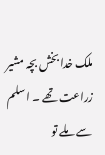ملک خدا بخش بچہ مشیر زراعت تھے ۔ اسلم سے ملے تو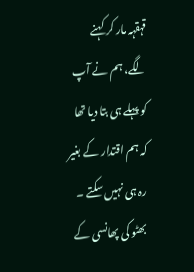قہقہہ مار کر کہنے لگے، ہم نے آپ کو پہلے ہی بتا دیا تھا کہ ہم اقتدار کے بغیر رہ ہی نہیں سکتے ۔
بھٹو کی پھانسی کے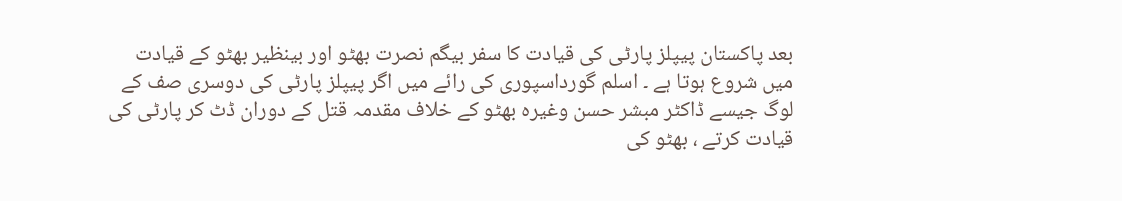بعد پاکستان پیپلز پارٹی کی قیادت کا سفر بیگم نصرت بھٹو اور بینظیر بھٹو کے قیادت میں شروع ہوتا ہے ۔ اسلم گورداسپوری کی رائے میں اگر پیپلز پارٹی کی دوسری صف کے لوگ جیسے ڈاکٹر مبشر حسن وغیرہ بھٹو کے خلاف مقدمہ قتل کے دوران ڈٹ کر پارٹی کی قیادت کرتے ، بھٹو کی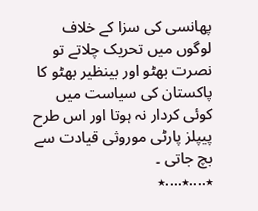پھانسی کی سزا کے خلاف لوگوں میں تحریک چلاتے تو نصرت بھٹو اور بینظیر بھٹو کا پاکستان کی سیاست میں کوئی کردار نہ ہوتا اور اس طرح پیپلز پارٹی موروثی قیادت سے بچ جاتی ۔
٭....٭....٭